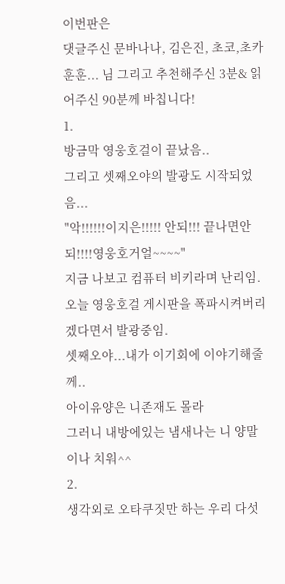이번판은
댓글주신 문바나나, 김은진, 초코,초카훈훈... 님 그리고 추천해주신 3분& 읽어주신 90분께 바칩니다!
1.
방금막 영웅호걸이 끝났음..
그리고 셋째오야의 발광도 시작되었음...
"악!!!!!!이지은!!!!! 안되!!! 끝나면안되!!!!영웅호거얼~~~~"
지금 나보고 컴퓨터 비키라며 난리임.
오늘 영웅호걸 게시판을 폭파시켜버리겠다면서 발광중임.
셋째오야...내가 이기회에 이야기해줄께..
아이유양은 니존재도 몰라
그러니 내방에있는 냄새나는 니 양말이나 치워^^
2.
생각외로 오타쿠짓만 하는 우리 다섯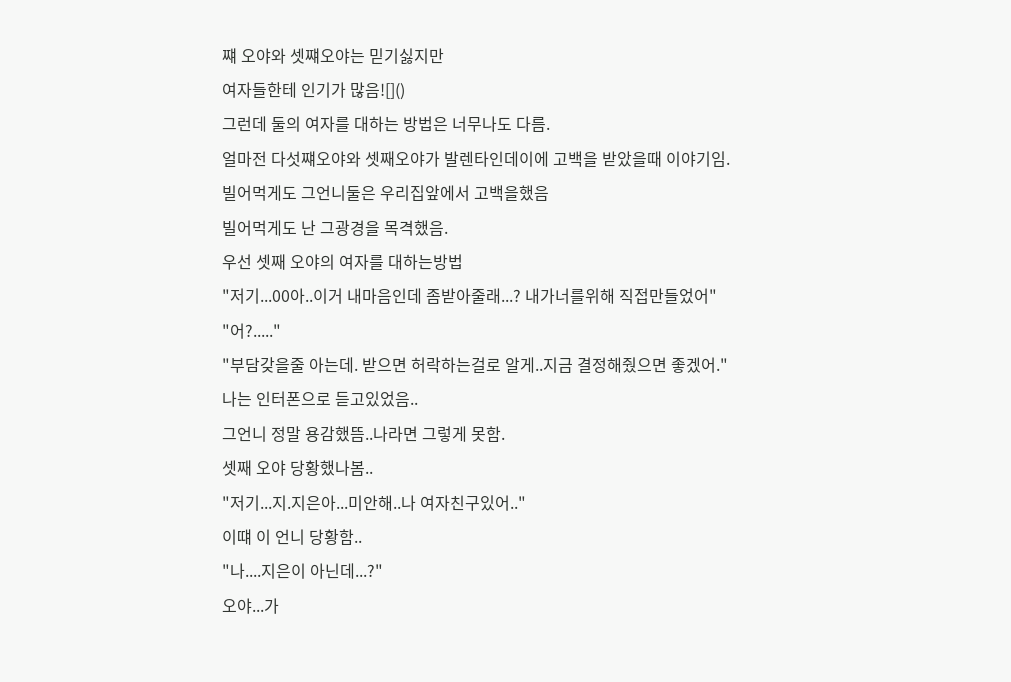쨰 오야와 셋쨰오야는 믿기싫지만
여자들한테 인기가 많음![]()
그런데 둘의 여자를 대하는 방법은 너무나도 다름.
얼마전 다섯쨰오야와 셋째오야가 발렌타인데이에 고백을 받았을때 이야기임.
빌어먹게도 그언니둘은 우리집앞에서 고백을했음
빌어먹게도 난 그광경을 목격했음.
우선 셋째 오야의 여자를 대하는방법
"저기...00아..이거 내마음인데 좀받아줄래...? 내가너를위해 직접만들었어"
"어?....."
"부담갖을줄 아는데. 받으면 허락하는걸로 알게..지금 결정해줬으면 좋겠어."
나는 인터폰으로 듣고있었음..
그언니 정말 용감했뜸..나라면 그렇게 못함.
셋째 오야 당황했나봄..
"저기...지.지은아...미안해..나 여자친구있어.."
이떄 이 언니 당황함..
"나....지은이 아닌데...?"
오야...가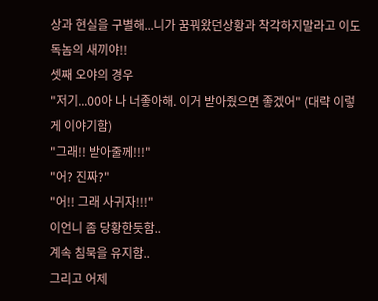상과 현실을 구별해...니가 꿈꿔왔던상황과 착각하지말라고 이도독놈의 새끼야!!
셋째 오야의 경우
"저기...00아 나 너좋아해. 이거 받아줬으면 좋겠어" (대략 이렇게 이야기함)
"그래!! 받아줄께!!!"
"어? 진짜?"
"어!! 그래 사귀자!!!"
이언니 좀 당황한듯함..
계속 침묵을 유지함..
그리고 어제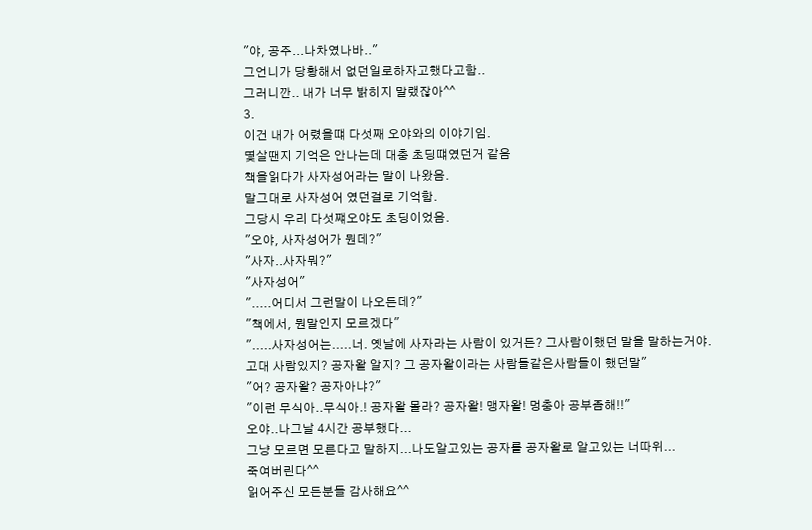"야, 공주...나차였나바.."
그언니가 당황해서 없던일로하자고했다고함..
그러니깐.. 내가 너무 밝히지 말랬잖아^^
3.
이건 내가 어렸을떄 다섯째 오야와의 이야기임.
몇살땐지 기억은 안나는데 대충 초딩떄였던거 같음
책을읽다가 사자성어라는 말이 나왔음.
말그대로 사자성어 였던걸로 기억함.
그당시 우리 다섯쨰오야도 초딩이었음.
"오야, 사자성어가 뭔데?"
"사자..사자뭐?"
"사자성어"
".....어디서 그런말이 나오든데?"
"책에서, 뭔말인지 모르겠다"
".....사자성어는.....너. 옛날에 사자라는 사람이 있거든? 그사람이했던 말을 말하는거야.
고대 사람있지? 공자왈 알지? 그 공자왈이라는 사람들같은사람들이 했던말"
"어? 공자왈? 공자아냐?"
"이런 무식아..무식아.! 공자왈 몰라? 공자왈! 맹자왈! 멍충아 공부좀해!!"
오야..나그날 4시간 공부했다...
그냥 모르면 모른다고 말하지...나도알고있는 공자를 공자왈로 알고있는 너따위...
죽여버린다^^
읽어주신 모든분들 감사해요^^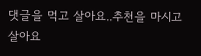댓글을 먹고 살아요..추천을 마시고 살아요